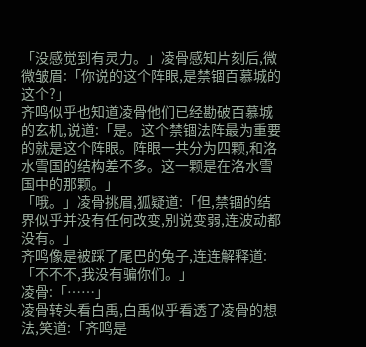「没感觉到有灵力。」凌骨感知片刻后,微微皱眉:「你说的这个阵眼,是禁锢百慕城的这个?」
齐鸣似乎也知道凌骨他们已经勘破百慕城的玄机,说道:「是。这个禁锢法阵最为重要的就是这个阵眼。阵眼一共分为四颗,和洛水雪国的结构差不多。这一颗是在洛水雪国中的那颗。」
「哦。」凌骨挑眉,狐疑道:「但,禁锢的结界似乎并没有任何改变,别说变弱,连波动都没有。」
齐鸣像是被踩了尾巴的兔子,连连解释道:「不不不,我没有骗你们。」
凌骨:「……」
凌骨转头看白禹,白禹似乎看透了凌骨的想法,笑道:「齐鸣是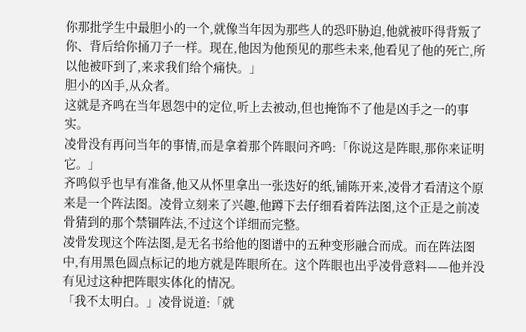你那批学生中最胆小的一个,就像当年因为那些人的恐吓胁迫,他就被吓得背叛了你、背后给你捅刀子一样。现在,他因为他预见的那些未来,他看见了他的死亡,所以他被吓到了,来求我们给个痛快。」
胆小的凶手,从众者。
这就是齐鸣在当年恩怨中的定位,听上去被动,但也掩饰不了他是凶手之一的事实。
凌骨没有再问当年的事情,而是拿着那个阵眼问齐鸣:「你说这是阵眼,那你来证明它。」
齐鸣似乎也早有准备,他又从怀里拿出一张迭好的纸,铺陈开来,凌骨才看清这个原来是一个阵法图。凌骨立刻来了兴趣,他蹲下去仔细看着阵法图,这个正是之前凌骨猜到的那个禁锢阵法,不过这个详细而完整。
凌骨发现这个阵法图,是无名书给他的图谱中的五种变形融合而成。而在阵法图中,有用黑色圆点标记的地方就是阵眼所在。这个阵眼也出乎凌骨意料——他并没有见过这种把阵眼实体化的情况。
「我不太明白。」凌骨说道:「就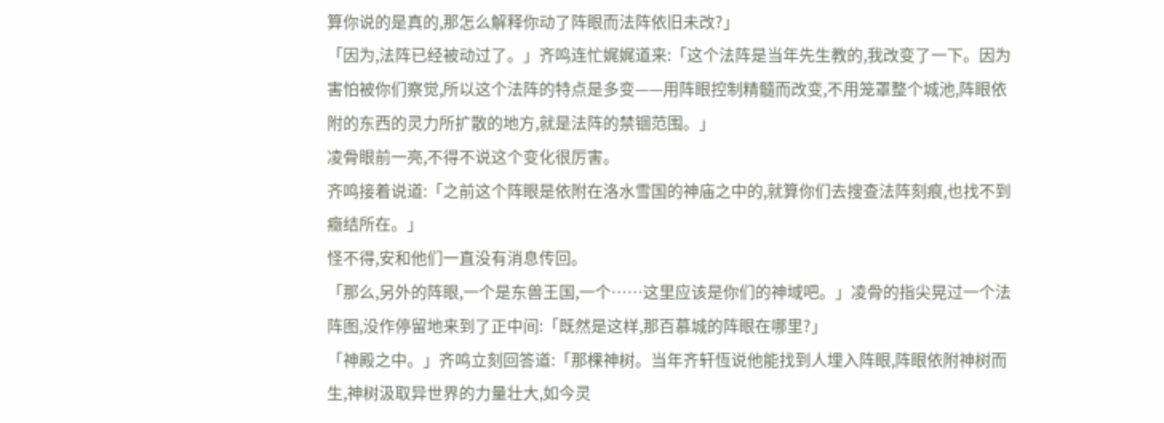算你说的是真的,那怎么解释你动了阵眼而法阵依旧未改?」
「因为,法阵已经被动过了。」齐鸣连忙娓娓道来:「这个法阵是当年先生教的,我改变了一下。因为害怕被你们察觉,所以这个法阵的特点是多变——用阵眼控制精髓而改变,不用笼罩整个城池,阵眼依附的东西的灵力所扩散的地方,就是法阵的禁锢范围。」
凌骨眼前一亮,不得不说这个变化很厉害。
齐鸣接着说道:「之前这个阵眼是依附在洛水雪国的神庙之中的,就算你们去搜查法阵刻痕,也找不到癥结所在。」
怪不得,安和他们一直没有消息传回。
「那么,另外的阵眼,一个是东兽王国,一个……这里应该是你们的神域吧。」凌骨的指尖晃过一个法阵图,没作停留地来到了正中间:「既然是这样,那百慕城的阵眼在哪里?」
「神殿之中。」齐鸣立刻回答道:「那棵神树。当年齐轩恆说他能找到人埋入阵眼,阵眼依附神树而生,神树汲取异世界的力量壮大,如今灵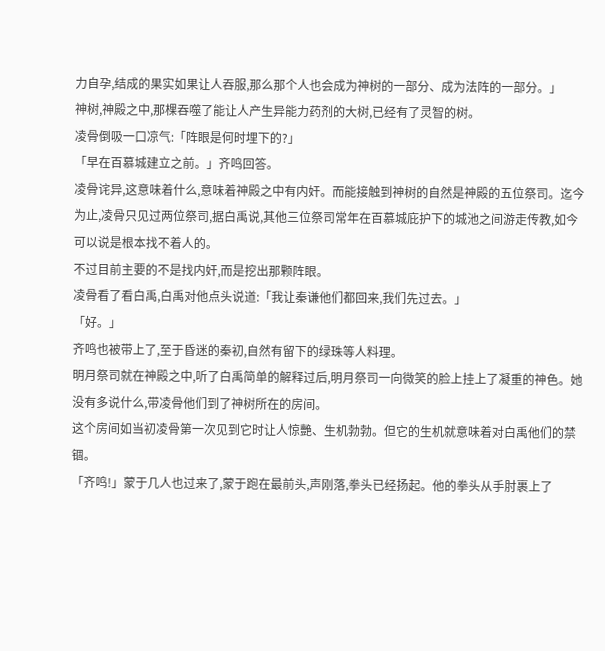力自孕,结成的果实如果让人吞服,那么那个人也会成为神树的一部分、成为法阵的一部分。」
神树,神殿之中,那棵吞噬了能让人产生异能力药剂的大树,已经有了灵智的树。
凌骨倒吸一口凉气:「阵眼是何时埋下的?」
「早在百慕城建立之前。」齐鸣回答。
凌骨诧异,这意味着什么,意味着神殿之中有内奸。而能接触到神树的自然是神殿的五位祭司。迄今为止,凌骨只见过两位祭司,据白禹说,其他三位祭司常年在百慕城庇护下的城池之间游走传教,如今可以说是根本找不着人的。
不过目前主要的不是找内奸,而是挖出那颗阵眼。
凌骨看了看白禹,白禹对他点头说道:「我让秦谦他们都回来,我们先过去。」
「好。」
齐鸣也被带上了,至于昏迷的秦初,自然有留下的绿珠等人料理。
明月祭司就在神殿之中,听了白禹简单的解释过后,明月祭司一向微笑的脸上挂上了凝重的神色。她没有多说什么,带凌骨他们到了神树所在的房间。
这个房间如当初凌骨第一次见到它时让人惊艷、生机勃勃。但它的生机就意味着对白禹他们的禁锢。
「齐鸣!」蒙于几人也过来了,蒙于跑在最前头,声刚落,拳头已经扬起。他的拳头从手肘裹上了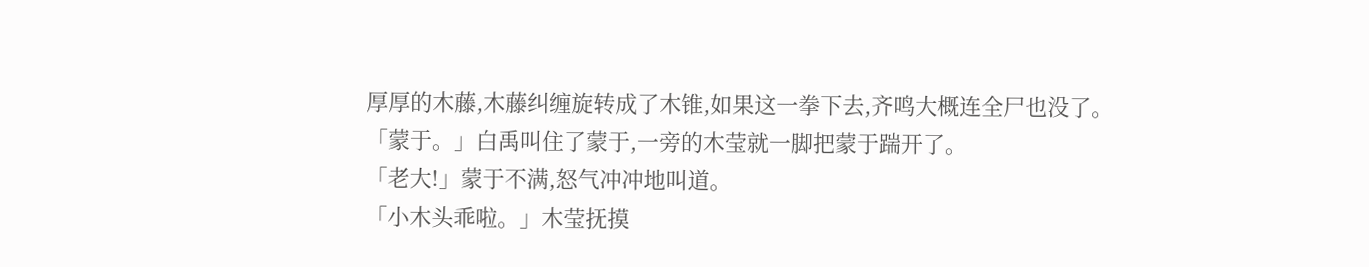厚厚的木藤,木藤纠缠旋转成了木锥,如果这一拳下去,齐鸣大概连全尸也没了。
「蒙于。」白禹叫住了蒙于,一旁的木莹就一脚把蒙于踹开了。
「老大!」蒙于不满,怒气冲冲地叫道。
「小木头乖啦。」木莹抚摸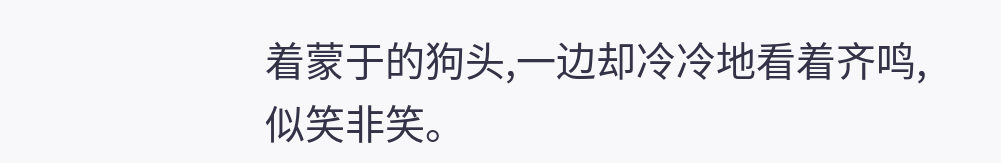着蒙于的狗头,一边却冷冷地看着齐鸣,似笑非笑。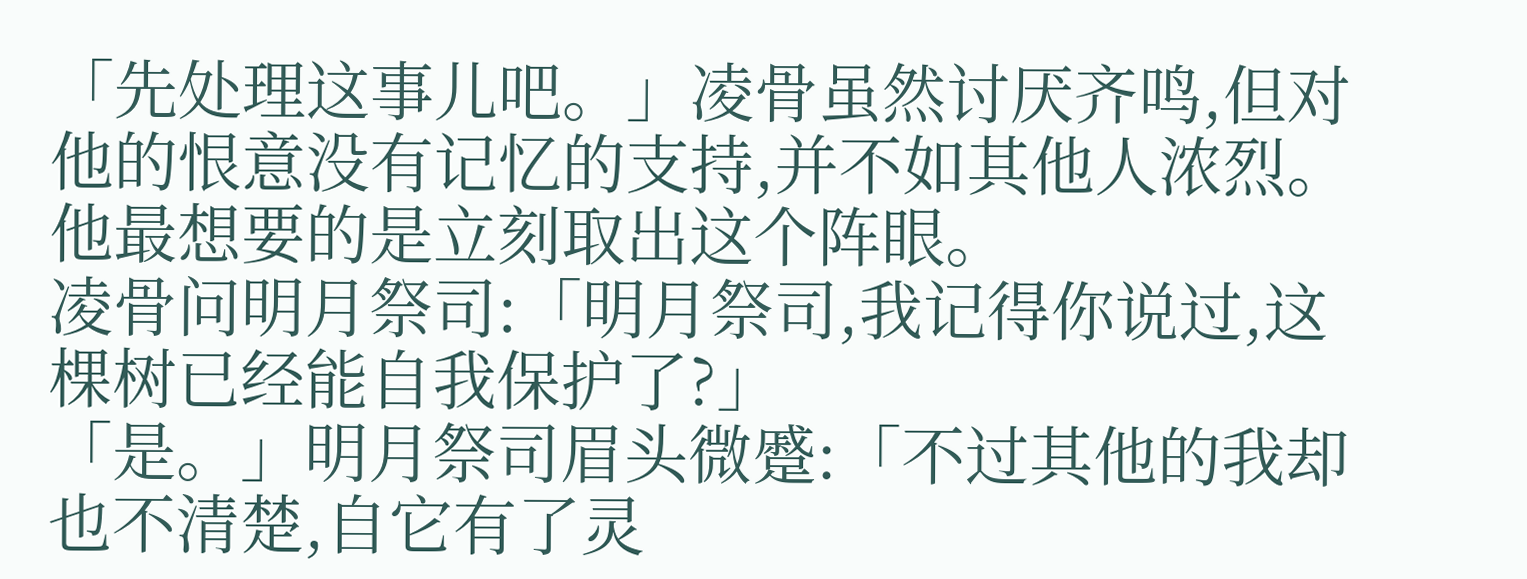「先处理这事儿吧。」凌骨虽然讨厌齐鸣,但对他的恨意没有记忆的支持,并不如其他人浓烈。他最想要的是立刻取出这个阵眼。
凌骨问明月祭司:「明月祭司,我记得你说过,这棵树已经能自我保护了?」
「是。」明月祭司眉头微蹙:「不过其他的我却也不清楚,自它有了灵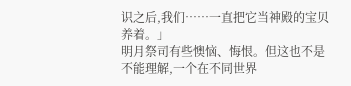识之后,我们……一直把它当神殿的宝贝养着。」
明月祭司有些懊恼、悔恨。但这也不是不能理解,一个在不同世界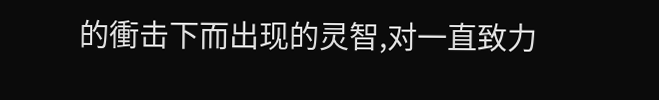的衝击下而出现的灵智,对一直致力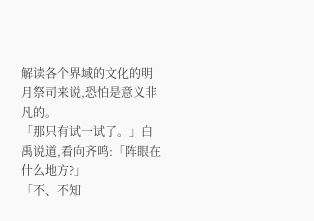解读各个界域的文化的明月祭司来说,恐怕是意义非凡的。
「那只有试一试了。」白禹说道,看向齐鸣:「阵眼在什么地方?」
「不、不知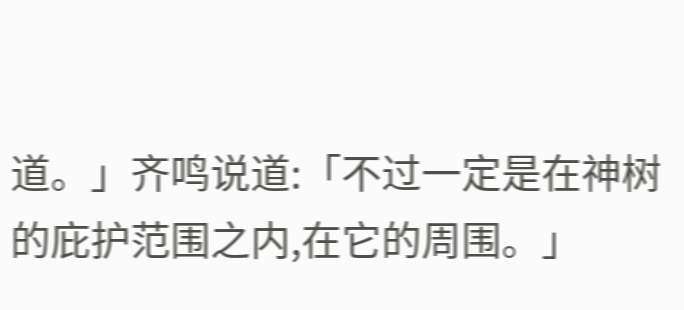道。」齐鸣说道:「不过一定是在神树的庇护范围之内,在它的周围。」